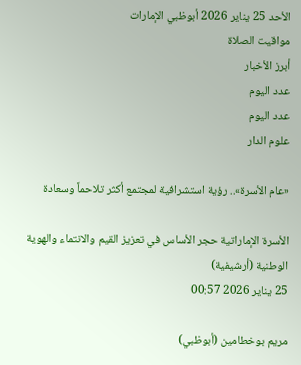الأحد 25 يناير 2026 أبوظبي الإمارات
مواقيت الصلاة
أبرز الأخبار
عدد اليوم
عدد اليوم
علوم الدار

«عام الأسرة».. رؤية استشرافية لمجتمع أكثر تلاحماً وسعادة

الأسرة الإماراتية حجر الأساس في تعزيز القيم والانتماء والهوية الوطنية (أرشيفية)
25 يناير 2026 00:57

مريم بوخطامين (أبوظبي)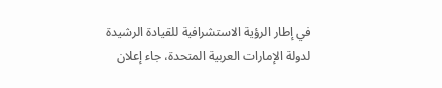في إطار الرؤية الاستشرافية للقيادة الرشيدة لدولة الإمارات العربية المتحدة، جاء إعلان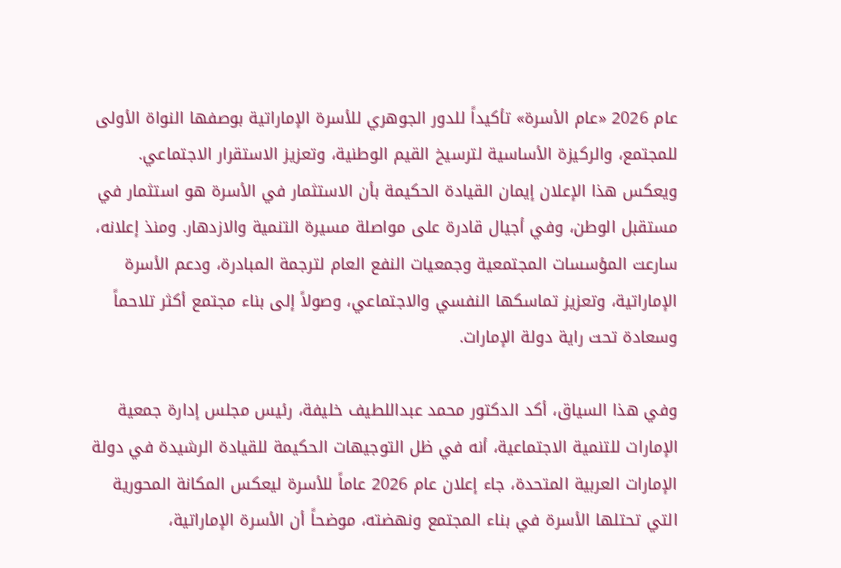عام 2026 «عام الأسرة» تأكيداً للدور الجوهري للأسرة الإماراتية بوصفها النواة الأولى للمجتمع، والركيزة الأساسية لترسيخ القيم الوطنية، وتعزيز الاستقرار الاجتماعي. ويعكس هذا الإعلان إيمان القيادة الحكيمة بأن الاستثمار في الأسرة هو استثمار في مستقبل الوطن، وفي أجيال قادرة على مواصلة مسيرة التنمية والازدهار. ومنذ إعلانه، سارعت المؤسسات المجتمعية وجمعيات النفع العام لترجمة المبادرة، ودعم الأسرة الإماراتية، وتعزيز تماسكها النفسي والاجتماعي، وصولاً إلى بناء مجتمع أكثر تلاحماً وسعادة تحت راية دولة الإمارات.

وفي هذا السياق، أكد الدكتور محمد عبداللطيف خليفة، رئيس مجلس إدارة جمعية الإمارات للتنمية الاجتماعية، أنه في ظل التوجيهات الحكيمة للقيادة الرشيدة في دولة الإمارات العربية المتحدة، جاء إعلان عام 2026 عاماً للأسرة ليعكس المكانة المحورية التي تحتلها الأسرة في بناء المجتمع ونهضته، موضحاً أن الأسرة الإماراتية،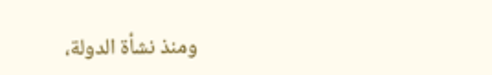ومنذ نشأة الدولة،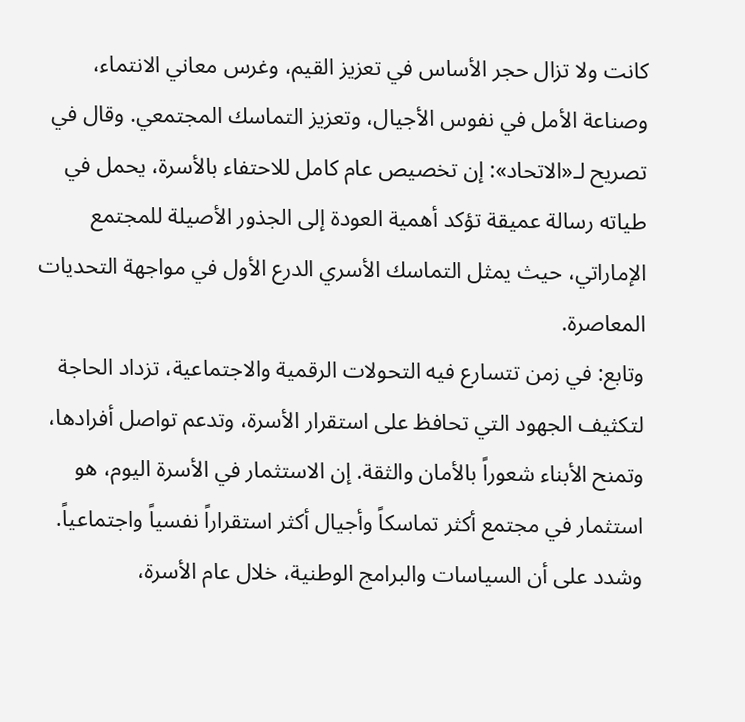كانت ولا تزال حجر الأساس في تعزيز القيم، وغرس معاني الانتماء، وصناعة الأمل في نفوس الأجيال، وتعزيز التماسك المجتمعي. وقال في تصريح لـ«الاتحاد»: إن تخصيص عام كامل للاحتفاء بالأسرة، يحمل في طياته رسالة عميقة تؤكد أهمية العودة إلى الجذور الأصيلة للمجتمع الإماراتي، حيث يمثل التماسك الأسري الدرع الأول في مواجهة التحديات المعاصرة.
وتابع: في زمن تتسارع فيه التحولات الرقمية والاجتماعية، تزداد الحاجة لتكثيف الجهود التي تحافظ على استقرار الأسرة، وتدعم تواصل أفرادها، وتمنح الأبناء شعوراً بالأمان والثقة. إن الاستثمار في الأسرة اليوم، هو استثمار في مجتمع أكثر تماسكاً وأجيال أكثر استقراراً نفسياً واجتماعياً.
وشدد على أن السياسات والبرامج الوطنية، خلال عام الأسرة،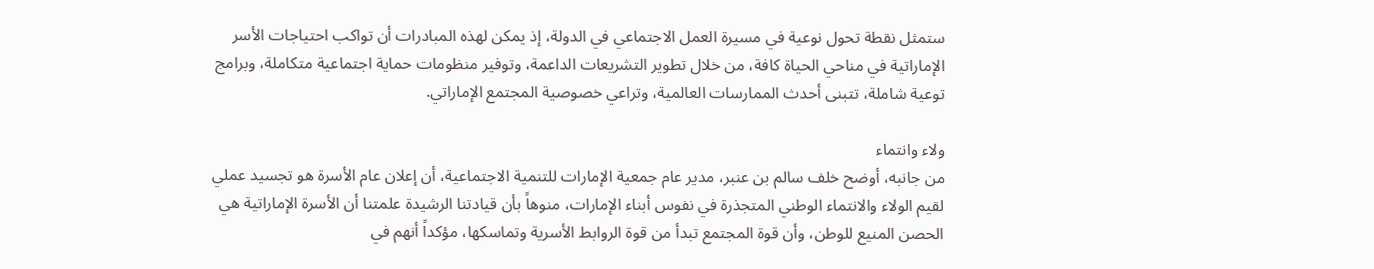ستمثل نقطة تحول نوعية في مسيرة العمل الاجتماعي في الدولة، إذ يمكن لهذه المبادرات أن تواكب احتياجات الأسر الإماراتية في مناحي الحياة كافة، من خلال تطوير التشريعات الداعمة، وتوفير منظومات حماية اجتماعية متكاملة، وبرامج توعية شاملة، تتبنى أحدث الممارسات العالمية، وتراعي خصوصية المجتمع الإماراتي.

ولاء وانتماء
من جانبه، أوضح خلف سالم بن عنبر، مدير عام جمعية الإمارات للتنمية الاجتماعية، أن إعلان عام الأسرة هو تجسيد عملي لقيم الولاء والانتماء الوطني المتجذرة في نفوس أبناء الإمارات، منوهاً بأن قيادتنا الرشيدة علمتنا أن الأسرة الإماراتية هي الحصن المنيع للوطن، وأن قوة المجتمع تبدأ من قوة الروابط الأسرية وتماسكها، مؤكداً أنهم في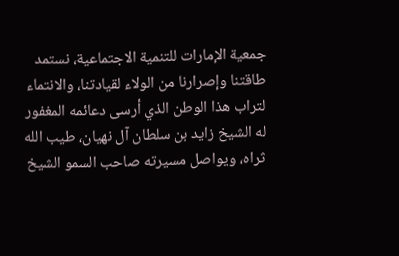جمعية الإمارات للتنمية الاجتماعية، نستمد طاقتنا وإصرارنا من الولاء لقيادتنا، والانتماء لتراب هذا الوطن الذي أرسى دعائمه المغفور له الشيخ زايد بن سلطان آل نهيان، طيب الله ثراه، ويواصل مسيرته صاحب السمو الشيخ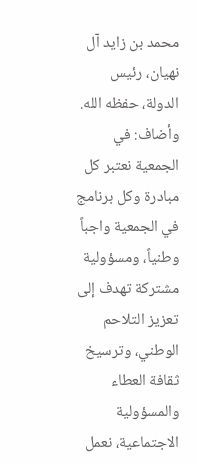محمد بن زايد آل نهيان، رئيس الدولة، حفظه الله.
وأضاف: في الجمعية نعتبر كل مبادرة وكل برنامج في الجمعية واجباً وطنياً، ومسؤولية مشتركة تهدف إلى تعزيز التلاحم الوطني، وترسيخ ثقافة العطاء والمسؤولية الاجتماعية، نعمل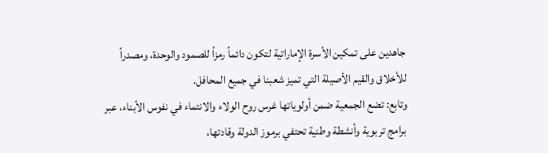جاهدين على تمكين الأسرة الإماراتية لتكون دائماً رمزاً للصمود والوحدة، ومصدراً للأخلاق والقيم الأصيلة التي تميز شعبنا في جميع المحافل.
وتابع: تضع الجمعية ضمن أولوياتها غرس روح الولاء والانتماء في نفوس الأبناء، عبر برامج تربوية وأنشطة وطنية تحتفي برموز الدولة وقادتها،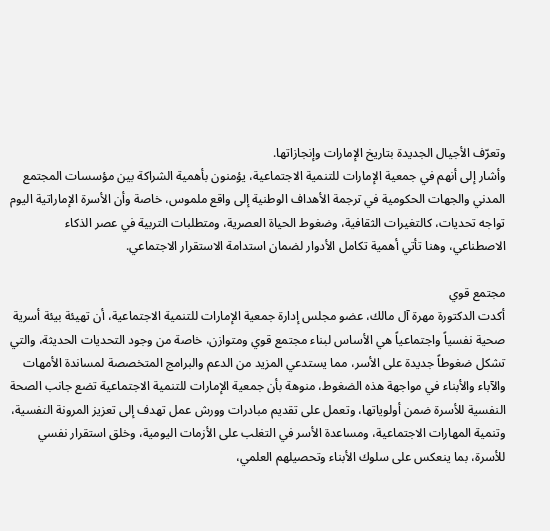وتعرّف الأجيال الجديدة بتاريخ الإمارات وإنجازاتها.
وأشار إلى أنهم في جمعية الإمارات للتنمية الاجتماعية، يؤمنون بأهمية الشراكة بين مؤسسات المجتمع المدني والجهات الحكومية في ترجمة الأهداف الوطنية إلى واقع ملموس، خاصة وأن الأسرة الإماراتية اليوم تواجه تحديات، كالتغيرات الثقافية، وضغوط الحياة العصرية، ومتطلبات التربية في عصر الذكاء الاصطناعي، وهنا تأتي أهمية تكامل الأدوار لضمان استدامة الاستقرار الاجتماعي.

مجتمع قوي
أكدت الدكتورة مهرة آل مالك، عضو مجلس إدارة جمعية الإمارات للتنمية الاجتماعية، أن تهيئة بيئة أسرية صحية نفسياً واجتماعياً هي الأساس لبناء مجتمع قوي ومتوازن، خاصة من وجود التحديات الحديثة، والتي تشكل ضغوطاً جديدة على الأسر، مما يستدعي المزيد من الدعم والبرامج المتخصصة لمساندة الأمهات والآباء والأبناء في مواجهة هذه الضغوط، منوهة بأن جمعية الإمارات للتنمية الاجتماعية تضع جانب الصحة النفسية للأسرة ضمن أولوياتها، وتعمل على تقديم مبادرات وورش عمل تهدف إلى تعزيز المرونة النفسية، وتنمية المهارات الاجتماعية، ومساعدة الأسر في التغلب على الأزمات اليومية، وخلق استقرار نفسي للأسرة، بما ينعكس على سلوك الأبناء وتحصيلهم العلمي،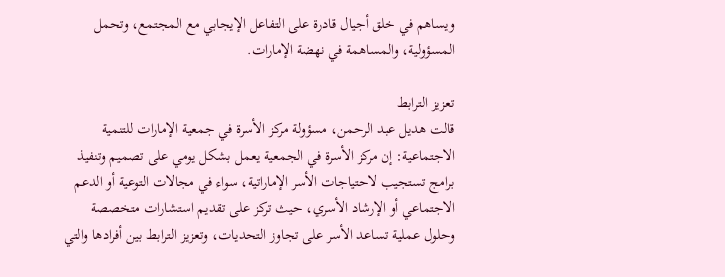ويساهم في خلق أجيال قادرة على التفاعل الإيجابي مع المجتمع، وتحمل المسؤولية، والمساهمة في نهضة الإمارات.

تعزيز الترابط
قالت هديل عبد الرحمن، مسؤولة مركز الأسرة في جمعية الإمارات للتنمية الاجتماعية: إن مركز الأسرة في الجمعية يعمل بشكل يومي على تصميم وتنفيذ برامج تستجيب لاحتياجات الأسر الإماراتية، سواء في مجالات التوعية أو الدعم الاجتماعي أو الإرشاد الأسري، حيث تركز على تقديم استشارات متخصصة وحلول عملية تساعد الأسر على تجاوز التحديات، وتعزيز الترابط بين أفرادها والتي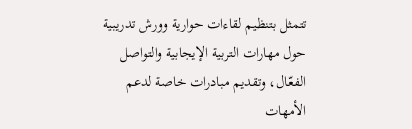تتمثل بتنظيم لقاءات حوارية وورش تدريبية حول مهارات التربية الإيجابية والتواصل الفعّال، وتقديم مبادرات خاصة لدعم الأمهات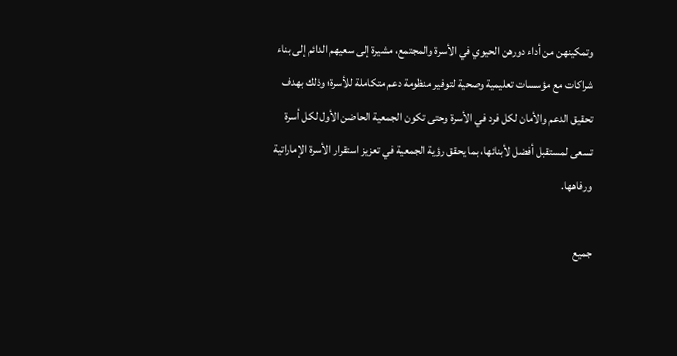وتمكينهن من أداء دورهن الحيوي في الأسرة والمجتمع، مشيرة إلى سعيهم الدائم إلى بناء شراكات مع مؤسسات تعليمية وصحية لتوفير منظومة دعم متكاملة للأسرة؛ وذلك بهدف تحقيق الدعم والأمان لكل فرد في الأسرة وحتى تكون الجمعية الحاضن الأول لكل أسرة تسعى لمستقبل أفضل لأبنائها، بما يحقق رؤية الجمعية في تعزيز استقرار الأسرة الإماراتية ورفاهها.

جميع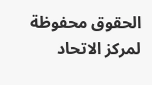الحقوق محفوظة لمركز الاتحاد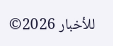للأخبار 2026©